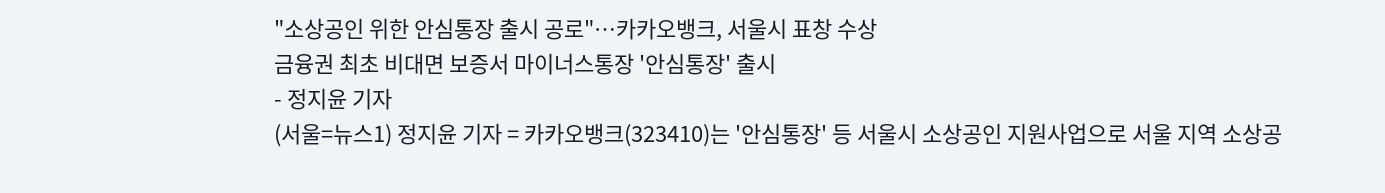"소상공인 위한 안심통장 출시 공로"…카카오뱅크, 서울시 표창 수상
금융권 최초 비대면 보증서 마이너스통장 '안심통장' 출시
- 정지윤 기자
(서울=뉴스1) 정지윤 기자 = 카카오뱅크(323410)는 '안심통장' 등 서울시 소상공인 지원사업으로 서울 지역 소상공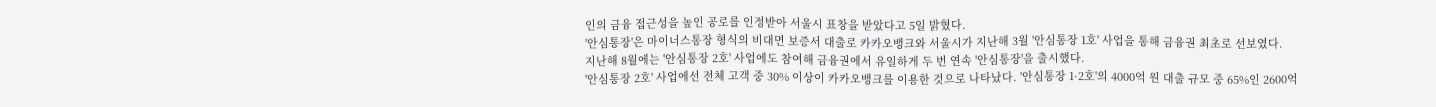인의 금융 접근성을 높인 공로를 인정받아 서울시 표창을 받았다고 5일 밝혔다.
'안심통장'은 마이너스통장 형식의 비대면 보증서 대출로 카카오뱅크와 서울시가 지난해 3월 '안심통장 1호' 사업을 통해 금융권 최초로 선보였다.
지난해 8월에는 '안심통장 2호' 사업에도 참여해 금융권에서 유일하게 두 번 연속 '안심통장'을 출시했다.
'안심통장 2호' 사업에선 전체 고객 중 30% 이상이 카카오뱅크를 이용한 것으로 나타났다. '안심통장 1·2호'의 4000억 원 대출 규모 중 65%인 2600억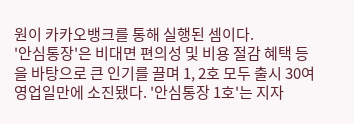원이 카카오뱅크를 통해 실행된 셈이다.
'안심통장'은 비대면 편의성 및 비용 절감 혜택 등을 바탕으로 큰 인기를 끌며 1, 2호 모두 출시 30여 영업일만에 소진됐다. '안심통장 1호'는 지자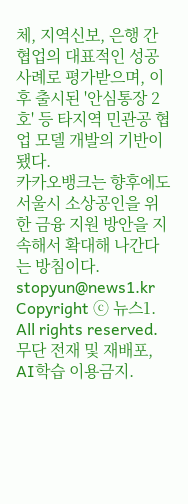체, 지역신보, 은행 간 협업의 대표적인 성공 사례로 평가받으며, 이후 출시된 '안심통장 2호' 등 타지역 민관공 협업 모델 개발의 기반이 됐다.
카카오뱅크는 향후에도 서울시 소상공인을 위한 금융 지원 방안을 지속해서 확대해 나간다는 방침이다.
stopyun@news1.kr
Copyright ⓒ 뉴스1. All rights reserved. 무단 전재 및 재배포, AI학습 이용금지.